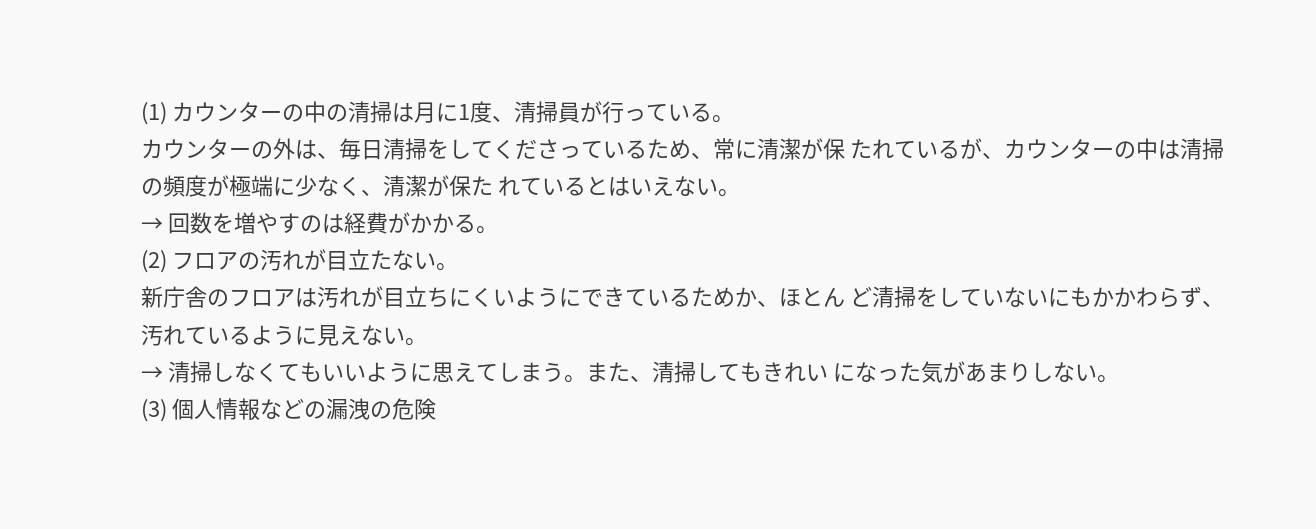(1) カウンターの中の清掃は月に1度、清掃員が行っている。
カウンターの外は、毎日清掃をしてくださっているため、常に清潔が保 たれているが、カウンターの中は清掃の頻度が極端に少なく、清潔が保た れているとはいえない。
→ 回数を増やすのは経費がかかる。
(2) フロアの汚れが目立たない。
新庁舎のフロアは汚れが目立ちにくいようにできているためか、ほとん ど清掃をしていないにもかかわらず、汚れているように見えない。
→ 清掃しなくてもいいように思えてしまう。また、清掃してもきれい になった気があまりしない。
(3) 個人情報などの漏洩の危険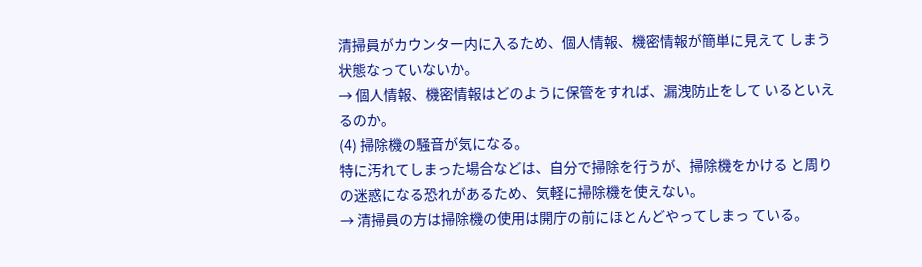清掃員がカウンター内に入るため、個人情報、機密情報が簡単に見えて しまう状態なっていないか。
→ 個人情報、機密情報はどのように保管をすれば、漏洩防止をして いるといえるのか。
(4) 掃除機の騒音が気になる。
特に汚れてしまった場合などは、自分で掃除を行うが、掃除機をかける と周りの迷惑になる恐れがあるため、気軽に掃除機を使えない。
→ 清掃員の方は掃除機の使用は開庁の前にほとんどやってしまっ ている。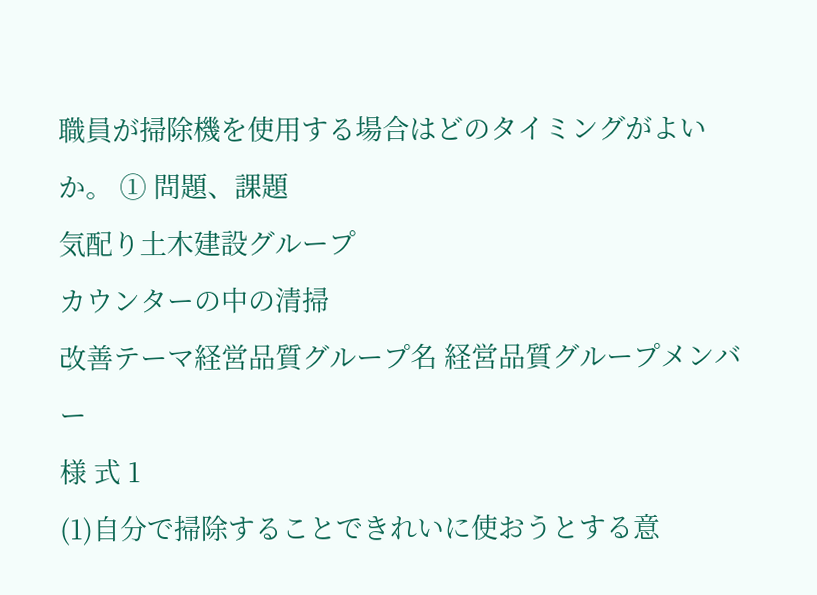職員が掃除機を使用する場合はどのタイミングがよいか。 ① 問題、課題
気配り土木建設グループ
カウンターの中の清掃
改善テーマ経営品質グループ名 経営品質グループメンバー
様 式 1
(1)自分で掃除することできれいに使おうとする意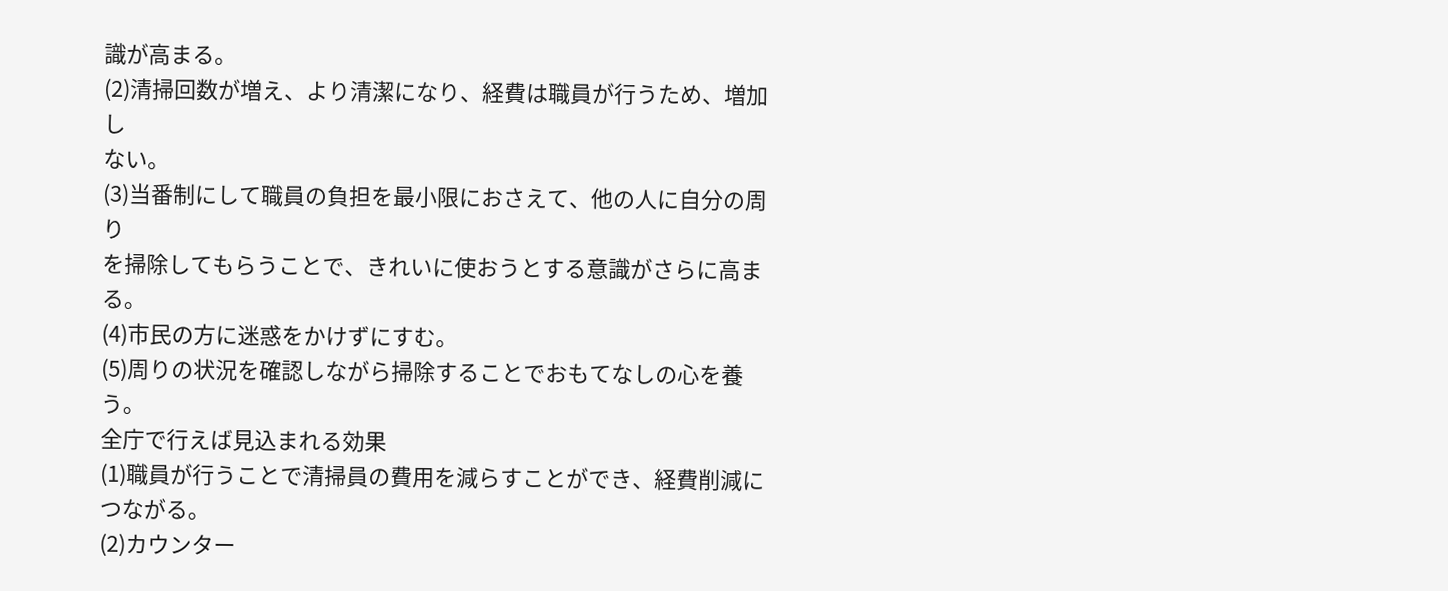識が高まる。
(2)清掃回数が増え、より清潔になり、経費は職員が行うため、増加し
ない。
(3)当番制にして職員の負担を最小限におさえて、他の人に自分の周り
を掃除してもらうことで、きれいに使おうとする意識がさらに高ま
る。
(4)市民の方に迷惑をかけずにすむ。
(5)周りの状況を確認しながら掃除することでおもてなしの心を養う。
全庁で行えば見込まれる効果
(1)職員が行うことで清掃員の費用を減らすことができ、経費削減に
つながる。
(2)カウンター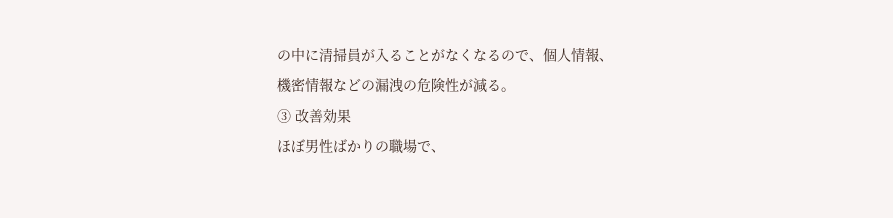の中に清掃員が入ることがなくなるので、個人情報、
機密情報などの漏洩の危険性が減る。
③ 改善効果
ほぼ男性ばかりの職場で、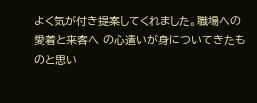よく気が付き提案してくれました。職場への愛着と来客へ の心遣いが身についてきたものと思い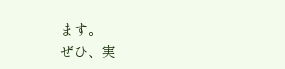ます。
ぜひ、実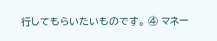行してもらいたいものです。 ④ マネー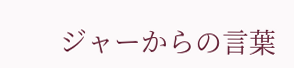ジャーからの言葉